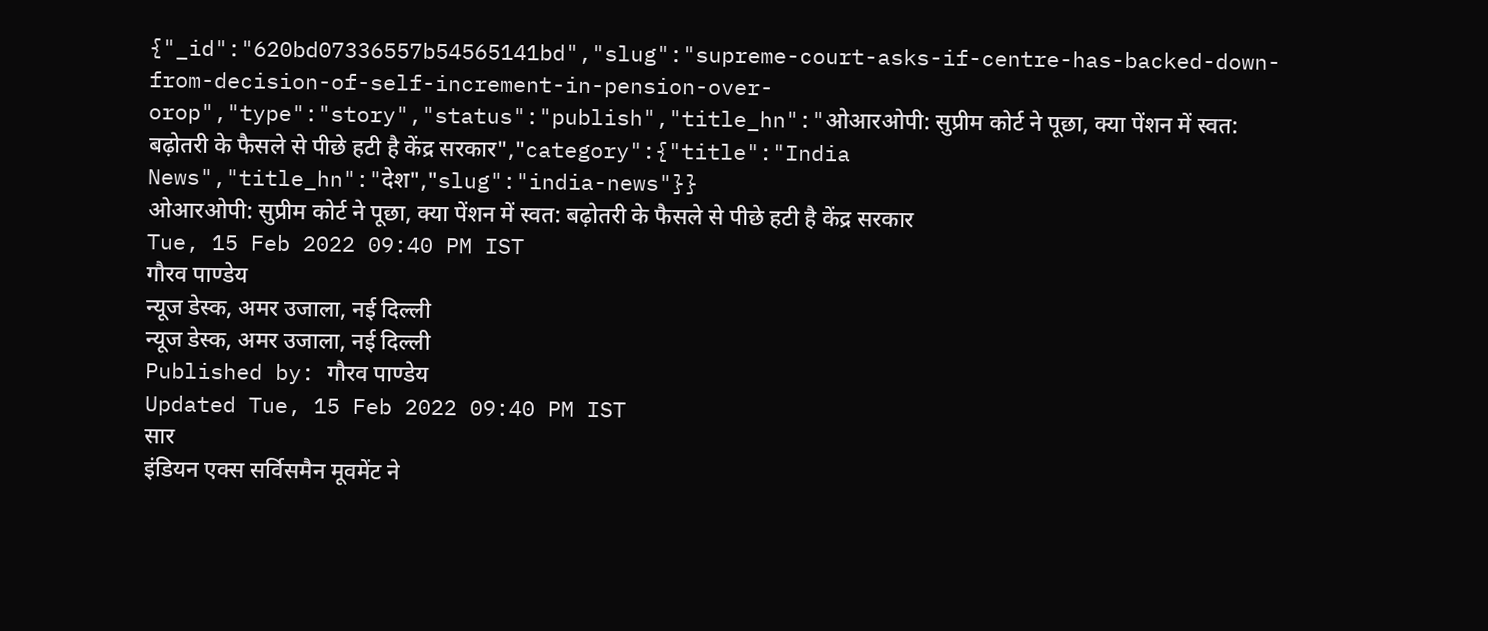{"_id":"620bd07336557b54565141bd","slug":"supreme-court-asks-if-centre-has-backed-down-from-decision-of-self-increment-in-pension-over-orop","type":"story","status":"publish","title_hn":"ओआरओपी: सुप्रीम कोर्ट ने पूछा, क्या पेंशन में स्वत: बढ़ोतरी के फैसले से पीछे हटी है केंद्र सरकार","category":{"title":"India News","title_hn":"देश","slug":"india-news"}}
ओआरओपी: सुप्रीम कोर्ट ने पूछा, क्या पेंशन में स्वत: बढ़ोतरी के फैसले से पीछे हटी है केंद्र सरकार
Tue, 15 Feb 2022 09:40 PM IST
गौरव पाण्डेय
न्यूज डेस्क, अमर उजाला, नई दिल्ली
न्यूज डेस्क, अमर उजाला, नई दिल्ली
Published by: गौरव पाण्डेय
Updated Tue, 15 Feb 2022 09:40 PM IST
सार
इंडियन एक्स सर्विसमैन मूवमेंट ने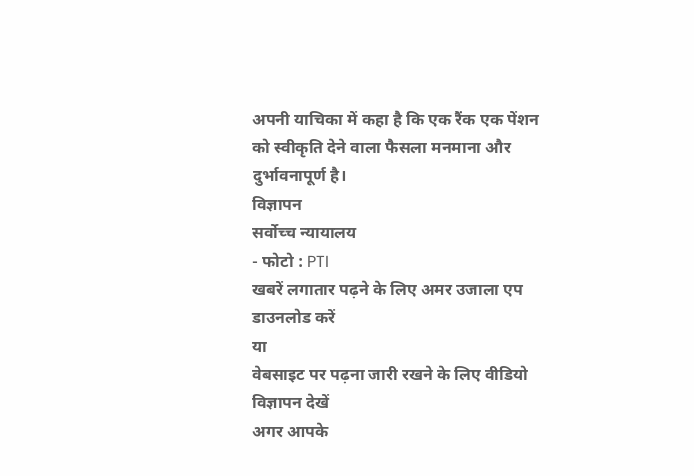अपनी याचिका में कहा है कि एक रैंक एक पेंशन को स्वीकृति देने वाला फैसला मनमाना और दुर्भावनापूर्ण है।
विज्ञापन
सर्वोच्च न्यायालय
- फोटो : PTI
खबरें लगातार पढ़ने के लिए अमर उजाला एप डाउनलोड करें
या
वेबसाइट पर पढ़ना जारी रखने के लिए वीडियो विज्ञापन देखें
अगर आपके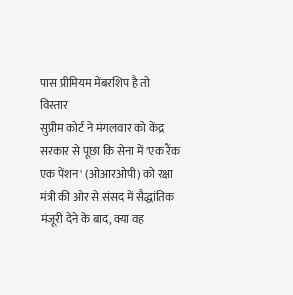पास प्रीमियम मेंबरशिप है तो
विस्तार
सुप्रीम कोर्ट ने मंगलवार को केंद्र सरकार से पूछा कि सेना में 'एक रैंक एक पेंशन' (ओआरओपी) को रक्षा मंत्री की ओर से संसद में सैद्धांतिक मंजूरी देने के बाद, क्या वह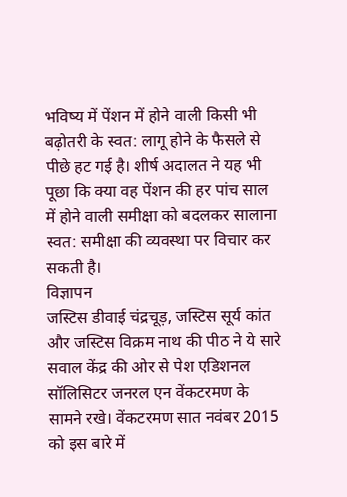भविष्य में पेंशन में होने वाली किसी भी बढ़ोतरी के स्वत: लागू होने के फैसले से पीछे हट गई है। शीर्ष अदालत ने यह भी पूछा कि क्या वह पेंशन की हर पांच साल में होने वाली समीक्षा को बदलकर सालाना स्वत: समीक्षा की व्यवस्था पर विचार कर सकती है।
विज्ञापन
जस्टिस डीवाई चंद्रचूड़, जस्टिस सूर्य कांत और जस्टिस विक्रम नाथ की पीठ ने ये सारे सवाल केंद्र की ओर से पेश एडिशनल सॉलिसिटर जनरल एन वेंकटरमण के सामने रखे। वेंकटरमण सात नवंबर 2015 को इस बारे में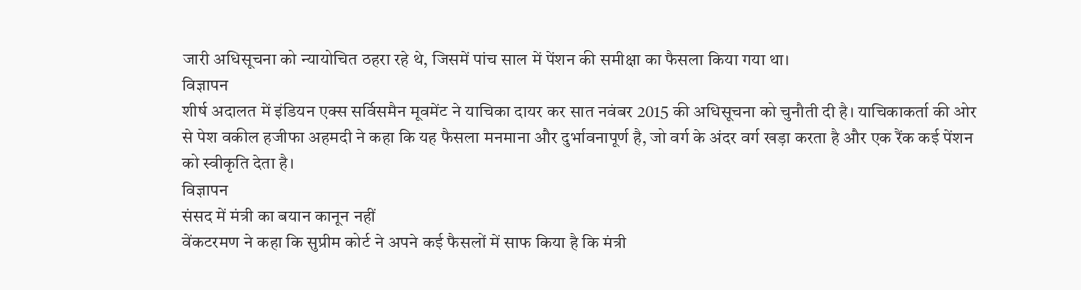जारी अधिसूचना को न्यायोचित ठहरा रहे थे, जिसमें पांच साल में पेंशन की समीक्षा का फैसला किया गया था।
विज्ञापन
शीर्ष अदालत में इंडियन एक्स सर्विसमैन मूवमेंट ने याचिका दायर कर सात नवंबर 2015 की अधिसूचना को चुनौती दी है। याचिकाकर्ता की ओर से पेश वकील हजीफा अहमदी ने कहा कि यह फैसला मनमाना और दुर्भावनापूर्ण है, जो वर्ग के अंदर वर्ग खड़ा करता है और एक रैंक कई पेंशन को स्वीकृति देता है।
विज्ञापन
संसद में मंत्री का बयान कानून नहीं
वेंकटरमण ने कहा कि सुप्रीम कोर्ट ने अपने कई फैसलों में साफ किया है कि मंत्री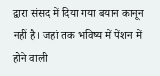द्वारा संसद में दिया गया बयान कानून नहीं है। जहां तक भविष्य में पेंशन में होने वाली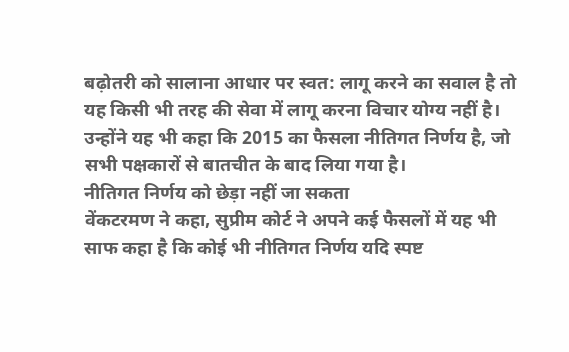बढ़ोतरी को सालाना आधार पर स्वत: लागू करने का सवाल है तो यह किसी भी तरह की सेवा में लागू करना विचार योग्य नहीं है। उन्होंने यह भी कहा कि 2015 का फैसला नीतिगत निर्णय है, जो सभी पक्षकारों से बातचीत के बाद लिया गया है।
नीतिगत निर्णय को छेड़ा नहीं जा सकता
वेंकटरमण ने कहा, सुप्रीम कोर्ट ने अपने कई फैसलों में यह भी साफ कहा है कि कोई भी नीतिगत निर्णय यदि स्पष्ट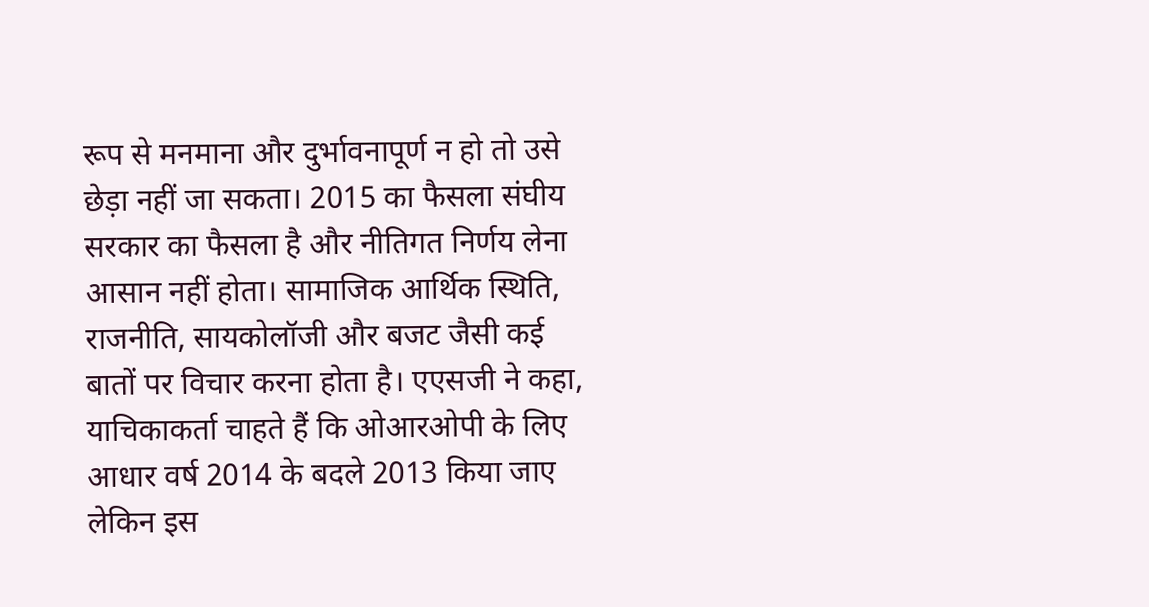रूप से मनमाना और दुर्भावनापूर्ण न हो तो उसे छेड़ा नहीं जा सकता। 2015 का फैसला संघीय सरकार का फैसला है और नीतिगत निर्णय लेना आसान नहीं होता। सामाजिक आर्थिक स्थिति, राजनीति, सायकोलॉजी और बजट जैसी कई बातों पर विचार करना होता है। एएसजी ने कहा, याचिकाकर्ता चाहते हैं कि ओआरओपी के लिए आधार वर्ष 2014 के बदले 2013 किया जाए लेकिन इस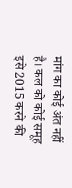मांग का कोई अंत नहीं है। कल को कोई समूह इसे 2015 करने की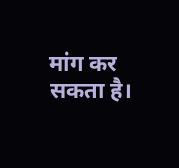मांग कर सकता है।